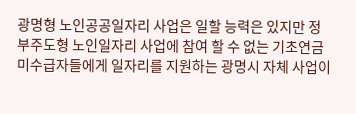광명형 노인공공일자리 사업은 일할 능력은 있지만 정부주도형 노인일자리 사업에 참여 할 수 없는 기초연금 미수급자들에게 일자리를 지원하는 광명시 자체 사업이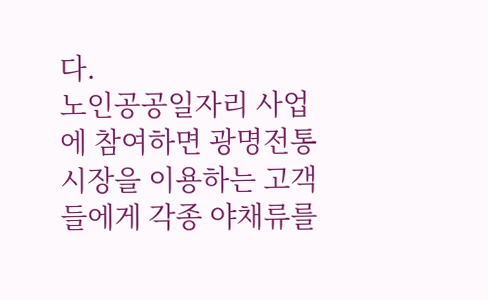다.
노인공공일자리 사업에 참여하면 광명전통시장을 이용하는 고객들에게 각종 야채류를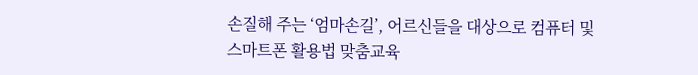손질해 주는 ‘엄마손길’, 어르신들을 대상으로 컴퓨터 및 스마트폰 활용법 맞춤교육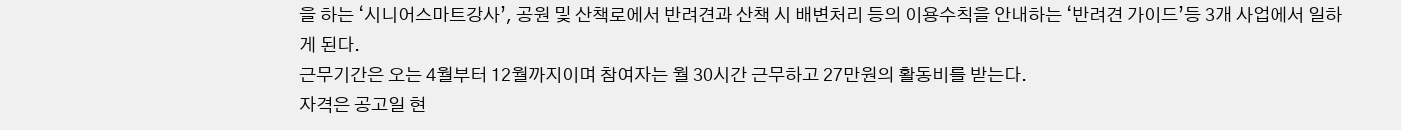을 하는 ‘시니어스마트강사’, 공원 및 산책로에서 반려견과 산책 시 배변처리 등의 이용수칙을 안내하는 ‘반려견 가이드’등 3개 사업에서 일하게 된다.
근무기간은 오는 4월부터 12월까지이며 참여자는 월 30시간 근무하고 27만원의 활동비를 받는다.
자격은 공고일 현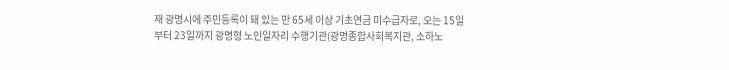재 광명시에 주민등록이 돼 있는 만 65세 이상 기초연금 미수급자로, 오는 15일부터 23일까지 광명형 노인일자리 수행기관(광명종합사회복지관, 소하노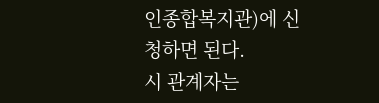인종합복지관)에 신청하면 된다.
시 관계자는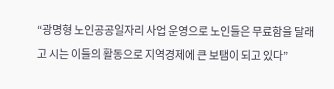“광명형 노인공공일자리 사업 운영으로 노인들은 무료함을 달래고 시는 이들의 활동으로 지역경제에 큰 보탬이 되고 있다”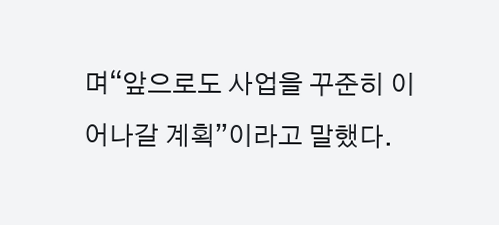며“앞으로도 사업을 꾸준히 이어나갈 계획”이라고 말했다.